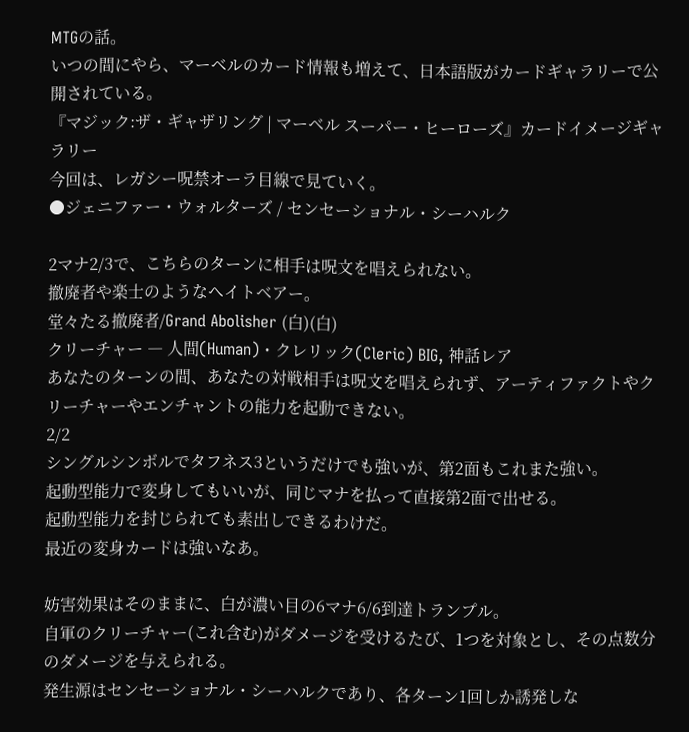MTGの話。
いつの間にやら、マーベルのカード情報も増えて、日本語版がカードギャラリーで公開されている。
『マジック:ザ・ギャザリング | マーベル スーパー・ヒーローズ』カードイメージギャラリー
今回は、レガシー呪禁オーラ目線で見ていく。
●ジェニファー・ウォルターズ / センセーショナル・シーハルク

2マナ2/3で、こちらのターンに相手は呪文を唱えられない。
撤廃者や楽士のようなヘイトベアー。
堂々たる撤廃者/Grand Abolisher (白)(白)
クリーチャー ― 人間(Human)・クレリック(Cleric) BIG, 神話レア
あなたのターンの間、あなたの対戦相手は呪文を唱えられず、アーティファクトやクリーチャーやエンチャントの能力を起動できない。
2/2
シングルシンボルでタフネス3というだけでも強いが、第2面もこれまた強い。
起動型能力で変身してもいいが、同じマナを払って直接第2面で出せる。
起動型能力を封じられても素出しできるわけだ。
最近の変身カードは強いなあ。

妨害効果はそのままに、白が濃い目の6マナ6/6到達トランプル。
自軍のクリーチャー(これ含む)がダメージを受けるたび、1つを対象とし、その点数分のダメージを与えられる。
発生源はセンセーショナル・シーハルクであり、各ターン1回しか誘発しな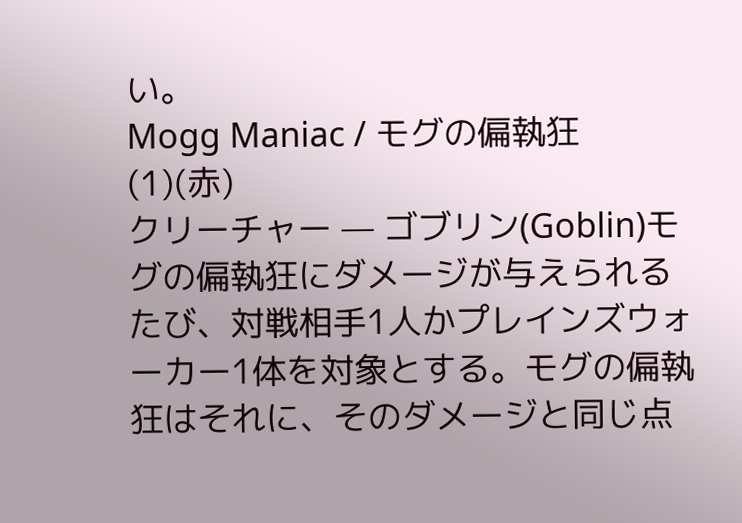い。
Mogg Maniac / モグの偏執狂 (1)(赤)
クリーチャー — ゴブリン(Goblin)モグの偏執狂にダメージが与えられるたび、対戦相手1人かプレインズウォーカー1体を対象とする。モグの偏執狂はそれに、そのダメージと同じ点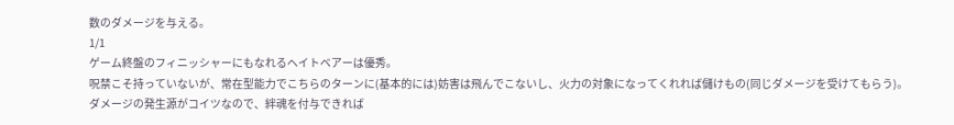数のダメージを与える。
1/1
ゲーム終盤のフィニッシャーにもなれるヘイトベアーは優秀。
呪禁こそ持っていないが、常在型能力でこちらのターンに(基本的には)妨害は飛んでこないし、火力の対象になってくれれば儲けもの(同じダメージを受けてもらう)。
ダメージの発生源がコイツなので、絆魂を付与できれば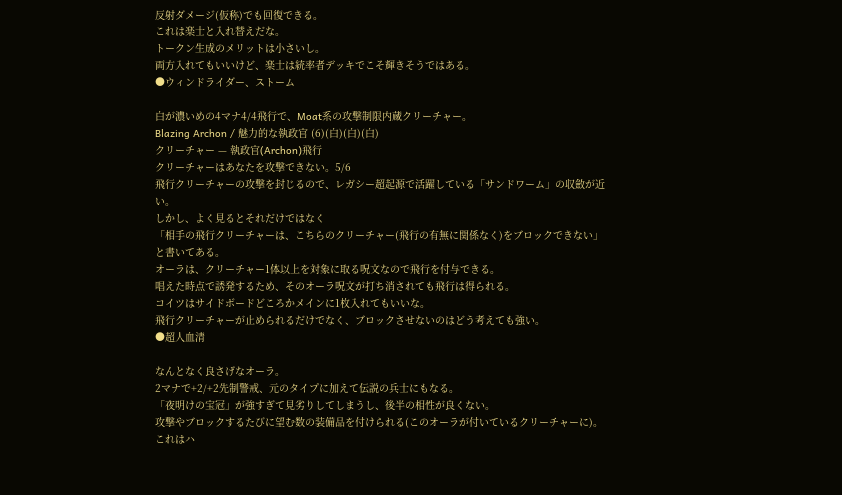反射ダメージ(仮称)でも回復できる。
これは楽士と入れ替えだな。
トークン生成のメリットは小さいし。
両方入れてもいいけど、楽士は統率者デッキでこそ輝きそうではある。
●ウィンドライダー、ストーム

白が濃いめの4マナ4/4飛行で、Moat系の攻撃制限内蔵クリーチャー。
Blazing Archon / 魅力的な執政官 (6)(白)(白)(白)
クリーチャー — 執政官(Archon)飛行
クリーチャーはあなたを攻撃できない。5/6
飛行クリーチャーの攻撃を封じるので、レガシー超起源で活躍している「サンドワーム」の収斂が近い。
しかし、よく見るとそれだけではなく
「相手の飛行クリーチャーは、こちらのクリーチャー(飛行の有無に関係なく)をブロックできない」
と書いてある。
オーラは、クリーチャー1体以上を対象に取る呪文なので飛行を付与できる。
唱えた時点で誘発するため、そのオーラ呪文が打ち消されても飛行は得られる。
コイツはサイドボードどころかメインに1枚入れてもいいな。
飛行クリーチャーが止められるだけでなく、ブロックさせないのはどう考えても強い。
●超人血清

なんとなく良さげなオーラ。
2マナで+2/+2先制警戒、元のタイプに加えて伝説の兵士にもなる。
「夜明けの宝冠」が強すぎて見劣りしてしまうし、後半の相性が良くない。
攻撃やブロックするたびに望む数の装備品を付けられる(このオーラが付いているクリーチャーに)。
これはハ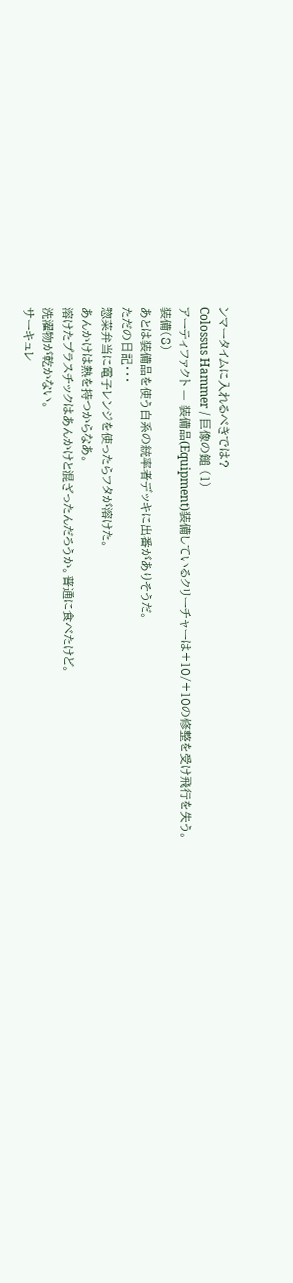ンマータイムに入れるべきでは?
Colossus Hammer / 巨像の鎚 (1)
アーティファクト — 装備品(Equipment)装備しているクリーチャーは+10/+10の修整を受け飛行を失う。
装備(8)
あとは装備品を使う白系の統率者デッキに出番がありそうだ。
ただの日記・・・
惣菜弁当に電子レンジを使ったらフタが溶けた。
あんかけは熱を持つからなあ。
溶けたプラスチックはあんかけと混ざったんだろうか。普通に食べたけど。
洗濯物が乾かない。
サーキュレ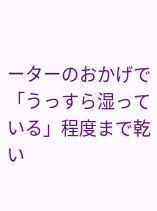ーターのおかげで「うっすら湿っている」程度まで乾い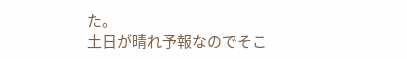た。
土日が晴れ予報なのでそこ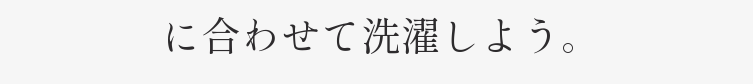に合わせて洗濯しよう。